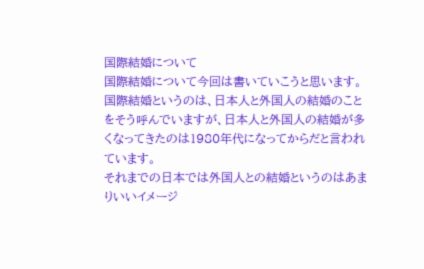国際結婚について
国際結婚について今回は書いていこうと思います。
国際結婚というのは、日本人と外国人の結婚のことをそう呼んでいますが、日本人と外国人の結婚が多くなってきたのは1980年代になってからだと言われています。
それまでの日本では外国人との結婚というのはあまりいいイメージ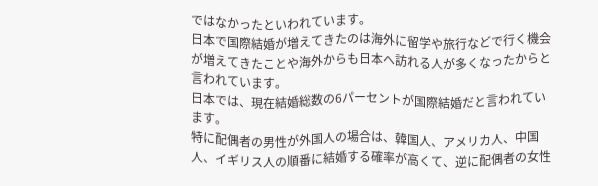ではなかったといわれています。
日本で国際結婚が増えてきたのは海外に留学や旅行などで行く機会が増えてきたことや海外からも日本へ訪れる人が多くなったからと言われています。
日本では、現在結婚総数の6パーセントが国際結婚だと言われています。
特に配偶者の男性が外国人の場合は、韓国人、アメリカ人、中国人、イギリス人の順番に結婚する確率が高くて、逆に配偶者の女性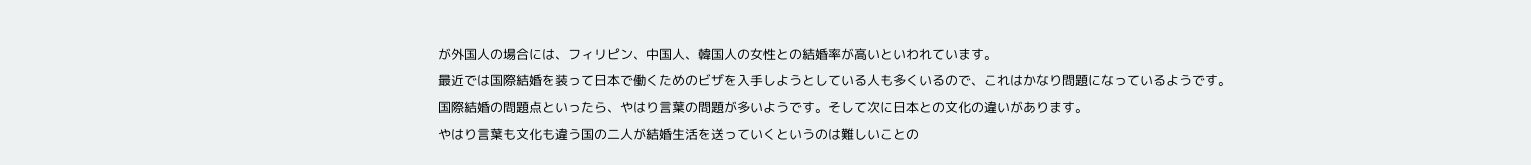が外国人の場合には、フィリピン、中国人、韓国人の女性との結婚率が高いといわれています。
最近では国際結婚を装って日本で働くためのビザを入手しようとしている人も多くいるので、これはかなり問題になっているようです。
国際結婚の問題点といったら、やはり言葉の問題が多いようです。そして次に日本との文化の違いがあります。
やはり言葉も文化も違う国の二人が結婚生活を送っていくというのは難しいことの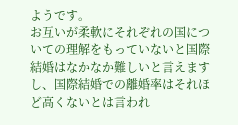ようです。
お互いが柔軟にそれぞれの国についての理解をもっていないと国際結婚はなかなか難しいと言えますし、国際結婚での離婚率はそれほど高くないとは言われ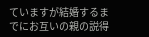ていますが結婚するまでにお互いの親の説得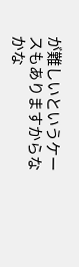が難しいというケースもありますからなかな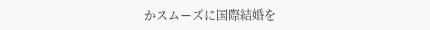かスムーズに国際結婚を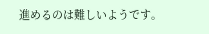進めるのは難しいようです。